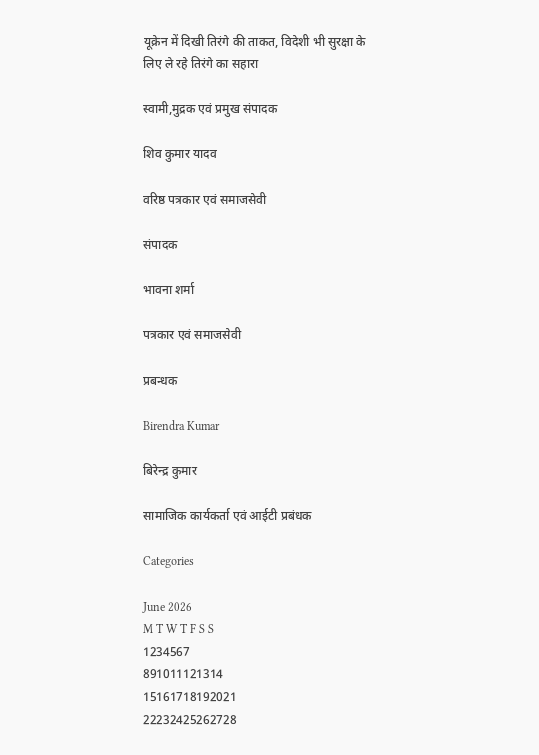यूक्रेन में दिखी तिरंगे की ताकत, विदेशी भी सुरक्षा के लिए ले रहे तिरंगे का सहारा

स्वामी,मुद्रक एवं प्रमुख संपादक

शिव कुमार यादव

वरिष्ठ पत्रकार एवं समाजसेवी

संपादक

भावना शर्मा

पत्रकार एवं समाजसेवी

प्रबन्धक

Birendra Kumar

बिरेन्द्र कुमार

सामाजिक कार्यकर्ता एवं आईटी प्रबंधक

Categories

June 2026
M T W T F S S
1234567
891011121314
15161718192021
22232425262728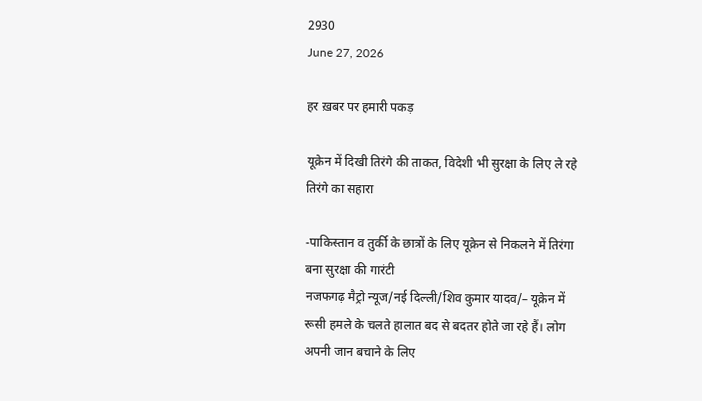2930
June 27, 2026

हर ख़बर पर हमारी पकड़

यूक्रेन में दिखी तिरंगे की ताकत, विदेशी भी सुरक्षा के लिए ले रहे तिरंगे का सहारा

-पाकिस्तान व तुर्की के छात्रों के लिए यूक्रेन से निकलने में तिरंगा बना सुरक्षा की गारंटी
नजफगढ़ मैट्रो न्यूज/नई दिल्ली/शिव कुमार यादव/– यूक्रेन में रूसी हमले के चलते हालात बद से बदतर होते जा रहे हैं। लोग अपनी जान बचाने के लिए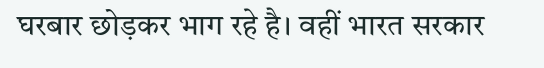घरबार छोड़कर भाग रहे है। वहीं भारत सरकार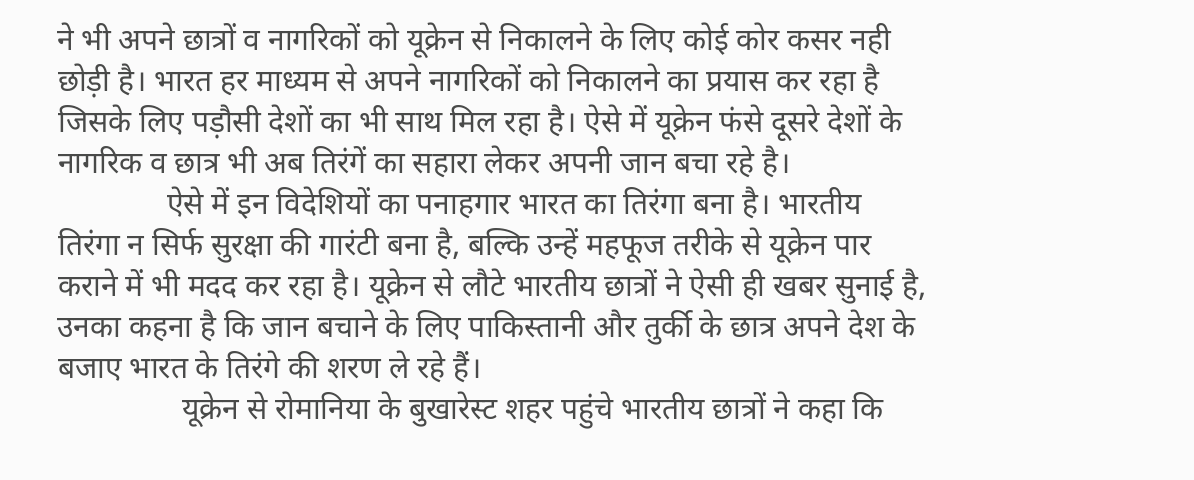ने भी अपने छात्रों व नागरिकों को यूक्रेन से निकालने के लिए कोई कोर कसर नही छोड़ी है। भारत हर माध्यम से अपने नागरिकों को निकालने का प्रयास कर रहा है जिसके लिए पड़ौसी देशों का भी साथ मिल रहा है। ऐसे में यूक्रेन फंसे दूसरे देशों के नागरिक व छात्र भी अब तिरंगें का सहारा लेकर अपनी जान बचा रहे है।
              ऐसे में इन विदेशियों का पनाहगार भारत का तिरंगा बना है। भारतीय तिरंगा न सिर्फ सुरक्षा की गारंटी बना है, बल्कि उन्हें महफूज तरीके से यूक्रेन पार कराने में भी मदद कर रहा है। यूक्रेन से लौटे भारतीय छात्रों ने ऐसी ही खबर सुनाई है, उनका कहना है कि जान बचाने के लिए पाकिस्तानी और तुर्की के छात्र अपने देश के बजाए भारत के तिरंगे की शरण ले रहे हैं।
                यूक्रेन से रोमानिया के बुखारेस्ट शहर पहुंचे भारतीय छात्रों ने कहा कि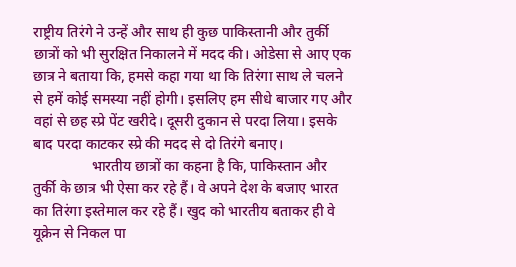राष्ट्रीय तिरंगे ने उन्हें और साथ ही कुछ पाकिस्तानी और तुर्की छात्रों को भी सुरक्षित निकालने में मदद की। ओडेसा से आए एक छात्र ने बताया कि, हमसे कहा गया था कि तिरंगा साथ ले चलने से हमें कोई समस्या नहीं होगी। इसलिए हम सीधे बाजार गए और वहां से छह स्प्रे पेंट खरीदे। दूसरी दुकान से परदा लिया। इसके बाद परदा काटकर स्प्रे की मदद से दो तिरंगे बनाए।
                भारतीय छात्रों का कहना है कि, पाकिस्तान और तुर्की के छात्र भी ऐसा कर रहे हैं। वे अपने देश के बजाए भारत का तिरंगा इस्तेमाल कर रहे हैं। खुद को भारतीय बताकर ही वे यूक्रेन से निकल पा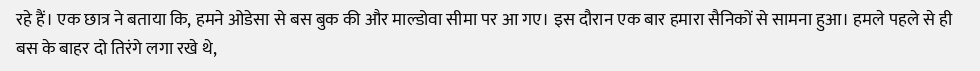रहे हैं। एक छात्र ने बताया कि, हमने ओडेसा से बस बुक की और माल्डोवा सीमा पर आ गए। इस दौरान एक बार हमारा सैनिकों से सामना हुआ। हमले पहले से ही बस के बाहर दो तिरंगे लगा रखे थे,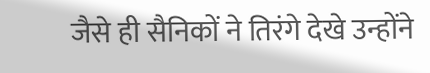जैसे ही सैनिकों ने तिरंगे देखे उन्होंने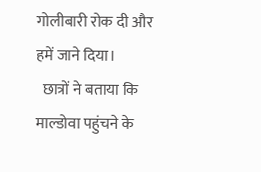गोलीबारी रोक दी और हमें जाने दिया।
  छात्रों ने बताया कि माल्डोवा पहुंचने के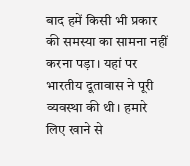बाद हमें किसी भी प्रकार की समस्या का सामना नहीं करना पड़ा। यहां पर भारतीय दूतावास ने पूरी व्यवस्था की थी। हमारे लिए खाने से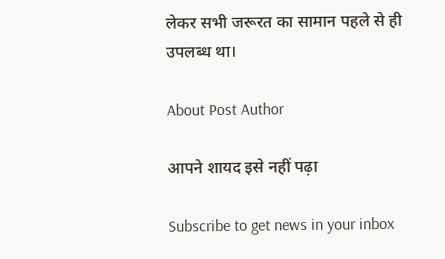लेकर सभी जरूरत का सामान पहले से ही उपलब्ध था।

About Post Author

आपने शायद इसे नहीं पढ़ा

Subscribe to get news in your inbox